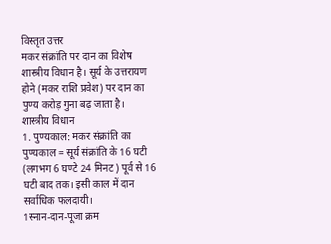विस्तृत उत्तर
मकर संक्रांति पर दान का विशेष शास्त्रीय विधान है। सूर्य के उत्तरायण होने (मकर राशि प्रवेश) पर दान का पुण्य करोड़ गुना बढ़ जाता है।
शास्त्रीय विधान
1. पुण्यकाल: मकर संक्रांति का पुण्यकाल = सूर्य संक्रांति के 16 घटी (लगभग 6 घण्टे 24 मिनट) पूर्व से 16 घटी बाद तक। इसी काल में दान सर्वाधिक फलदायी।
1स्नान-दान-पूजा क्रम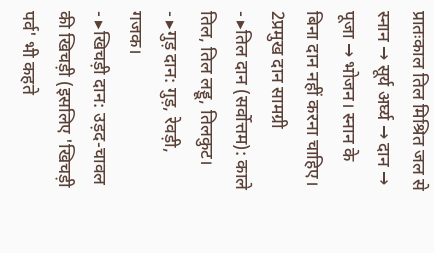प्रातःकाल तिल मिश्रित जल से स्नान → सूर्य अर्घ्य → दान → पूजा → भोजन। स्नान के बिना दान नहीं करना चाहिए।
2प्रमुख दान सामग्री
- ▸तिल दान (सर्वोत्तम): काले तिल, तिल लड्डू, तिलकुट।
- ▸गुड़ दान: गुड़, रेवड़ी, गजक।
- ▸खिचड़ी दान: उड़द-चावल की खिचड़ी (इसलिए 'खिचड़ी पर्व' भी कहते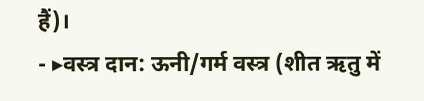हैं)।
- ▸वस्त्र दान: ऊनी/गर्म वस्त्र (शीत ऋतु में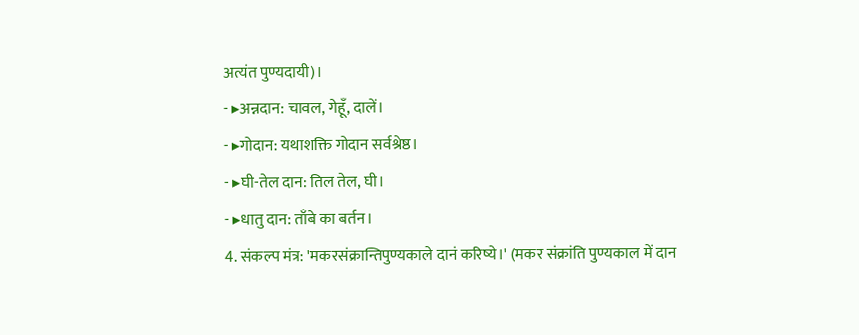अत्यंत पुण्यदायी)।
- ▸अन्नदान: चावल, गेहूँ, दालें।
- ▸गोदान: यथाशक्ति गोदान सर्वश्रेष्ठ।
- ▸घी-तेल दान: तिल तेल, घी।
- ▸धातु दान: ताँबे का बर्तन।
4. संकल्प मंत्र: 'मकरसंक्रान्तिपुण्यकाले दानं करिष्ये।' (मकर संक्रांति पुण्यकाल में दान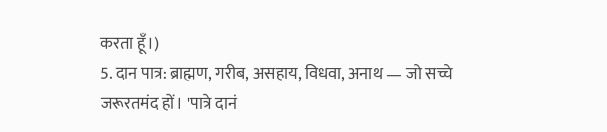करता हूँ।)
5. दान पात्र: ब्राह्मण, गरीब, असहाय, विधवा, अनाथ — जो सच्चे जरूरतमंद हों। 'पात्रे दानं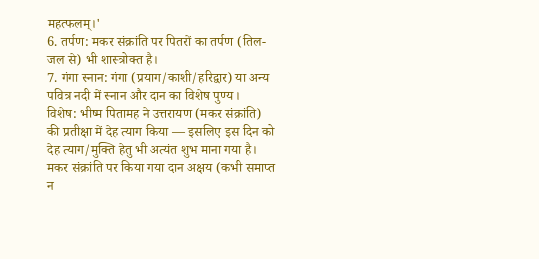महत्फलम्।'
6. तर्पण: मकर संक्रांति पर पितरों का तर्पण (तिल-जल से) भी शास्त्रोक्त है।
7. गंगा स्नान: गंगा (प्रयाग/काशी/हरिद्वार) या अन्य पवित्र नदी में स्नान और दान का विशेष पुण्य।
विशेष: भीष्म पितामह ने उत्तरायण (मकर संक्रांति) की प्रतीक्षा में देह त्याग किया — इसलिए इस दिन को देह त्याग/मुक्ति हेतु भी अत्यंत शुभ माना गया है। मकर संक्रांति पर किया गया दान अक्षय (कभी समाप्त न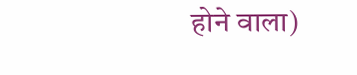होने वाला)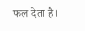फल देता है।